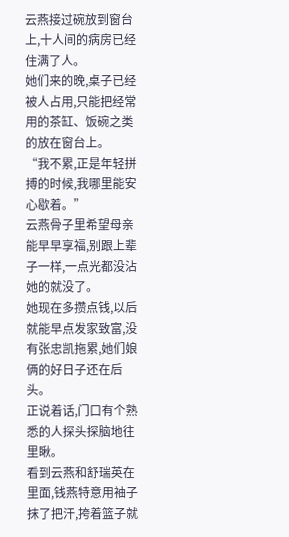云燕接过碗放到窗台上,十人间的病房已经住满了人。
她们来的晚,桌子已经被人占用,只能把经常用的茶缸、饭碗之类的放在窗台上。
“我不累,正是年轻拼搏的时候,我哪里能安心歇着。”
云燕骨子里希望母亲能早早享福,别跟上辈子一样,一点光都没沾她的就没了。
她现在多攒点钱,以后就能早点发家致富,没有张忠凯拖累,她们娘俩的好日子还在后头。
正说着话,门口有个熟悉的人探头探脑地往里瞅。
看到云燕和舒瑞英在里面,钱燕特意用袖子抹了把汗,挎着篮子就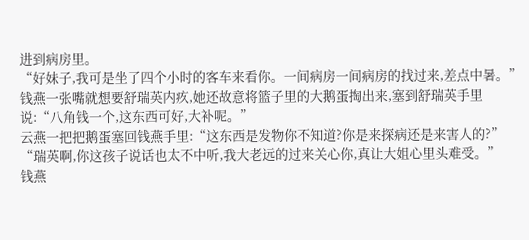进到病房里。
“好妹子,我可是坐了四个小时的客车来看你。一间病房一间病房的找过来,差点中暑。”
钱燕一张嘴就想要舒瑞英内疚,她还故意将篮子里的大鹅蛋掏出来,塞到舒瑞英手里说:“八角钱一个,这东西可好,大补呢。”
云燕一把把鹅蛋塞回钱燕手里:“这东西是发物你不知道?你是来探病还是来害人的?”
“瑞英啊,你这孩子说话也太不中听,我大老远的过来关心你,真让大姐心里头难受。”
钱燕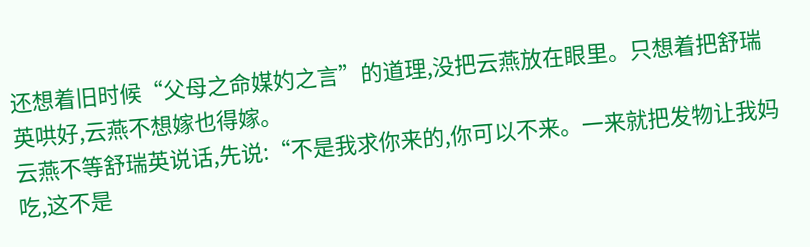还想着旧时候“父母之命媒妁之言”的道理,没把云燕放在眼里。只想着把舒瑞英哄好,云燕不想嫁也得嫁。
云燕不等舒瑞英说话,先说:“不是我求你来的,你可以不来。一来就把发物让我妈吃,这不是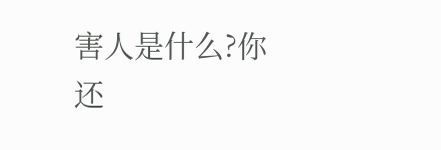害人是什么?你还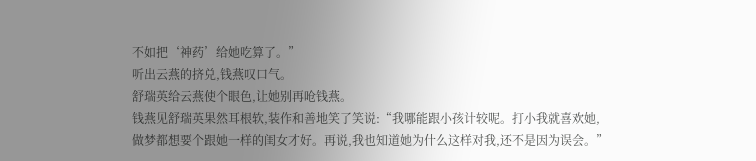不如把‘神药’给她吃算了。”
听出云燕的挤兑,钱燕叹口气。
舒瑞英给云燕使个眼色,让她别再呛钱燕。
钱燕见舒瑞英果然耳根软,装作和善地笑了笑说:“我哪能跟小孩计较呢。打小我就喜欢她,做梦都想要个跟她一样的闺女才好。再说,我也知道她为什么这样对我,还不是因为误会。”